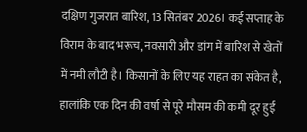दक्षिण गुजरात बारिश, 13 सितंबर 2026। कई सप्ताह के विराम के बाद भरूच, नवसारी और डांग में बारिश से खेतों में नमी लौटी है। किसानों के लिए यह राहत का संकेत है, हालांकि एक दिन की वर्षा से पूरे मौसम की कमी दूर हुई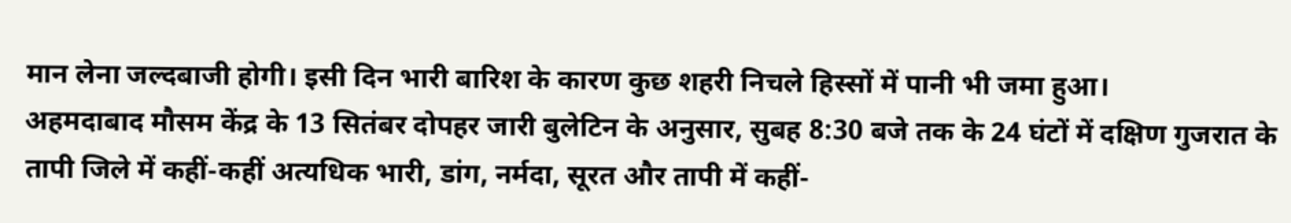मान लेना जल्दबाजी होगी। इसी दिन भारी बारिश के कारण कुछ शहरी निचले हिस्सों में पानी भी जमा हुआ।
अहमदाबाद मौसम केंद्र के 13 सितंबर दोपहर जारी बुलेटिन के अनुसार, सुबह 8:30 बजे तक के 24 घंटों में दक्षिण गुजरात के तापी जिले में कहीं-कहीं अत्यधिक भारी, डांग, नर्मदा, सूरत और तापी में कहीं-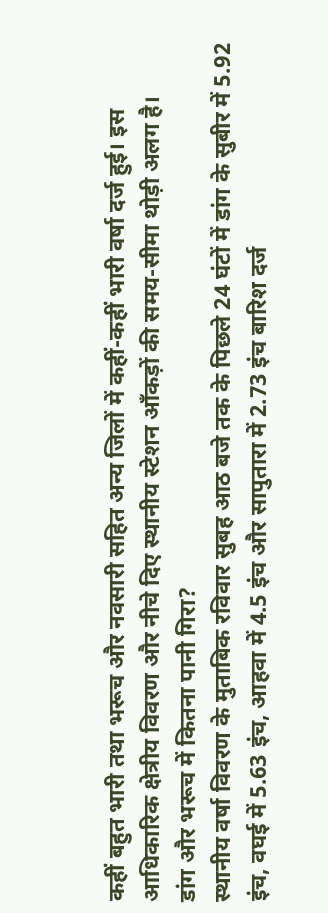कहीं बहुत भारी तथा भरूच और नवसारी सहित अन्य जिलों में कहीं-कहीं भारी वर्षा दर्ज हुई। इस आधिकारिक क्षेत्रीय विवरण और नीचे दिए स्थानीय स्टेशन आँकड़ों की समय-सीमा थोड़ी अलग है।
डांग और भरूच में कितना पानी गिरा?
स्थानीय वर्षा विवरण के मुताबिक रविवार सुबह आठ बजे तक के पिछले 24 घंटों में डांग के सुबीर में 5.92 इंच, वघई में 5.63 इंच, आहवा में 4.5 इंच और सापुतारा में 2.73 इंच बारिश दर्ज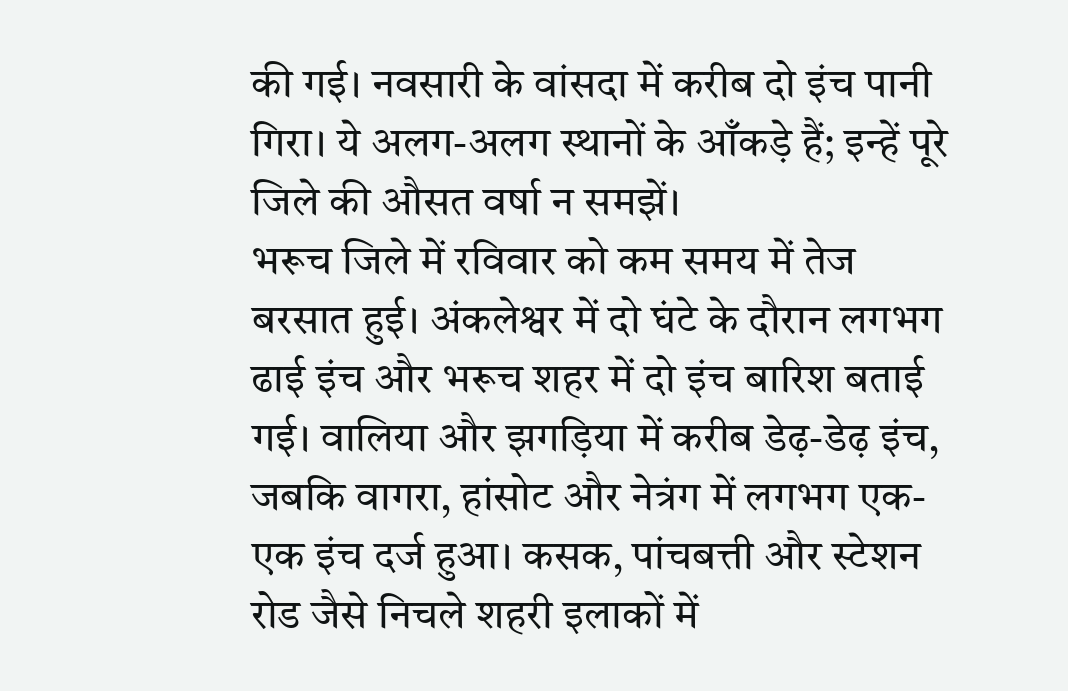की गई। नवसारी के वांसदा में करीब दो इंच पानी गिरा। ये अलग-अलग स्थानों के आँकड़े हैं; इन्हें पूरे जिले की औसत वर्षा न समझें।
भरूच जिले में रविवार को कम समय में तेज बरसात हुई। अंकलेश्वर में दो घंटे के दौरान लगभग ढाई इंच और भरूच शहर में दो इंच बारिश बताई गई। वालिया और झगड़िया में करीब डेढ़-डेढ़ इंच, जबकि वागरा, हांसोट और नेत्रंग में लगभग एक-एक इंच दर्ज हुआ। कसक, पांचबत्ती और स्टेशन रोड जैसे निचले शहरी इलाकों में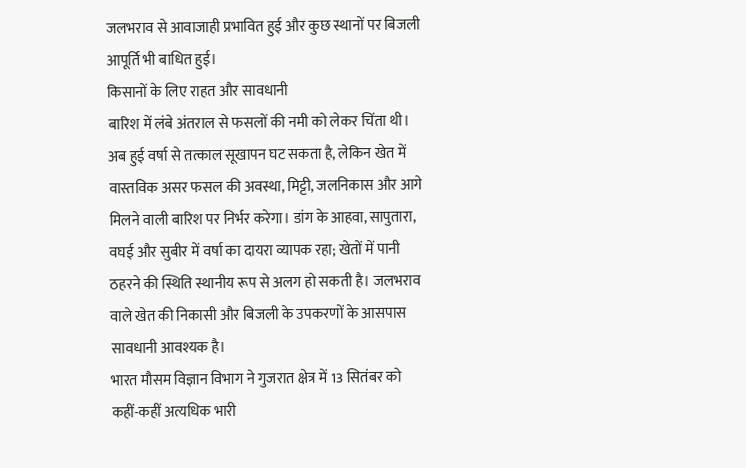जलभराव से आवाजाही प्रभावित हुई और कुछ स्थानों पर बिजली आपूर्ति भी बाधित हुई।
किसानों के लिए राहत और सावधानी
बारिश में लंबे अंतराल से फसलों की नमी को लेकर चिंता थी। अब हुई वर्षा से तत्काल सूखापन घट सकता है, लेकिन खेत में वास्तविक असर फसल की अवस्था, मिट्टी, जलनिकास और आगे मिलने वाली बारिश पर निर्भर करेगा। डांग के आहवा, सापुतारा, वघई और सुबीर में वर्षा का दायरा व्यापक रहा; खेतों में पानी ठहरने की स्थिति स्थानीय रूप से अलग हो सकती है। जलभराव वाले खेत की निकासी और बिजली के उपकरणों के आसपास सावधानी आवश्यक है।
भारत मौसम विज्ञान विभाग ने गुजरात क्षेत्र में 13 सितंबर को कहीं-कहीं अत्यधिक भारी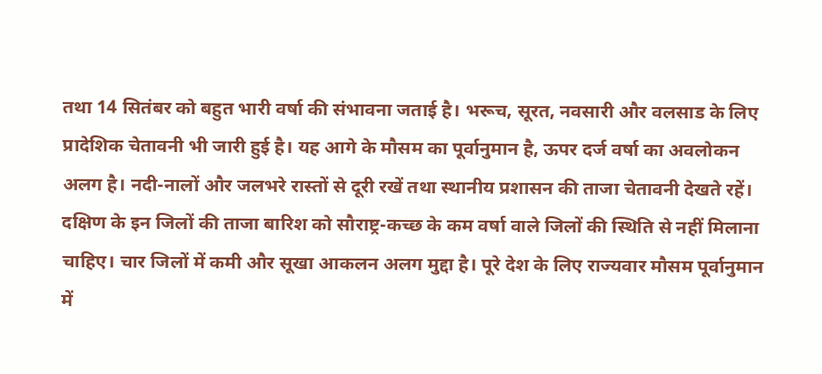तथा 14 सितंबर को बहुत भारी वर्षा की संभावना जताई है। भरूच, सूरत, नवसारी और वलसाड के लिए प्रादेशिक चेतावनी भी जारी हुई है। यह आगे के मौसम का पूर्वानुमान है, ऊपर दर्ज वर्षा का अवलोकन अलग है। नदी-नालों और जलभरे रास्तों से दूरी रखें तथा स्थानीय प्रशासन की ताजा चेतावनी देखते रहें।
दक्षिण के इन जिलों की ताजा बारिश को सौराष्ट्र-कच्छ के कम वर्षा वाले जिलों की स्थिति से नहीं मिलाना चाहिए। चार जिलों में कमी और सूखा आकलन अलग मुद्दा है। पूरे देश के लिए राज्यवार मौसम पूर्वानुमान में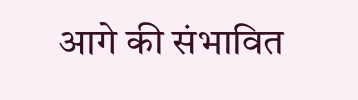आगे की संभावित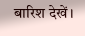बारिश देखें।